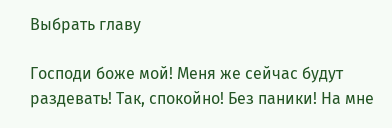Выбрать главу

Господи боже мой! Меня же сейчас будут раздевать! Так, спокойно! Без паники! На мне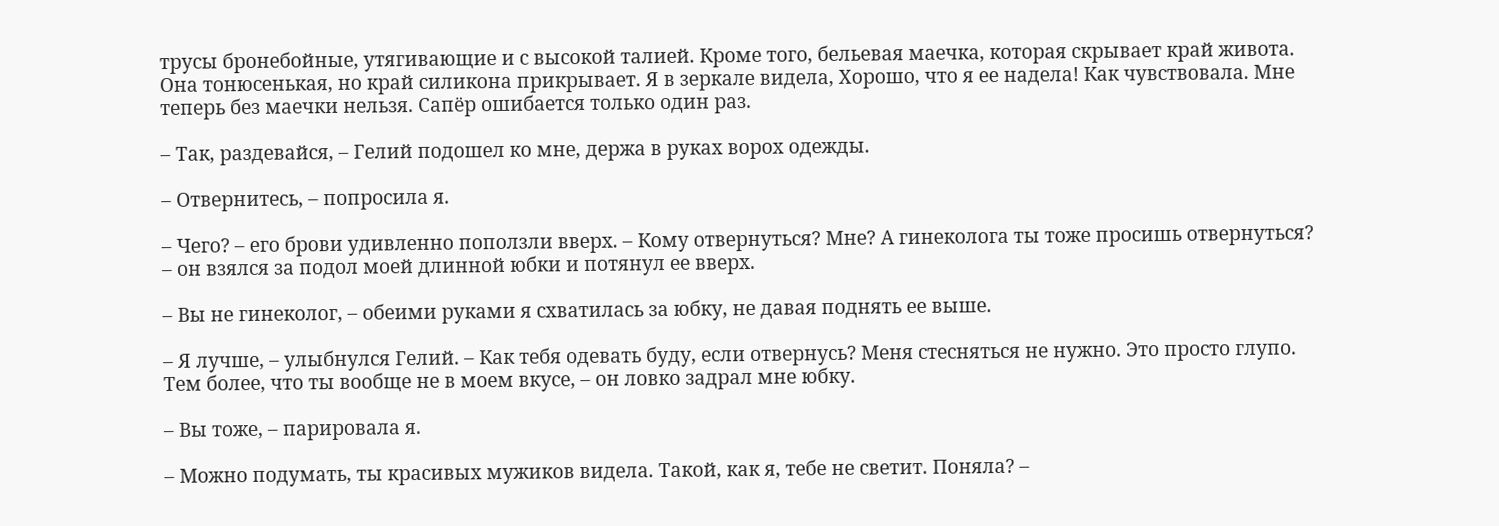трусы бронебойные, утягивающие и с высокой талией. Кроме того, бельевая маечка, которая скрывает край живота. Она тонюсенькая, но край силикона прикрывает. Я в зеркале видела, Хорошо, что я ее надела! Как чувствовала. Мне теперь без маечки нельзя. Сапёр ошибается только один раз.

– Так, раздевайся, – Гелий подошел ко мне, держа в руках ворох одежды.

– Отвернитесь, – попросила я.

– Чего? – его брови удивленно поползли вверх. – Кому отвернуться? Мне? А гинеколога ты тоже просишь отвернуться? – он взялся за подол моей длинной юбки и потянул ее вверх.

– Вы не гинеколог, – обеими руками я схватилась за юбку, не давая поднять ее выше.

– Я лучше, – улыбнулся Гелий. – Как тебя одевать буду, если отвернусь? Меня стесняться не нужно. Это просто глупо. Тем более, что ты вообще не в моем вкусе, – он ловко задрал мне юбку.

– Вы тоже, – парировала я.

– Можно подумать, ты красивых мужиков видела. Такой, как я, тебе не светит. Поняла? –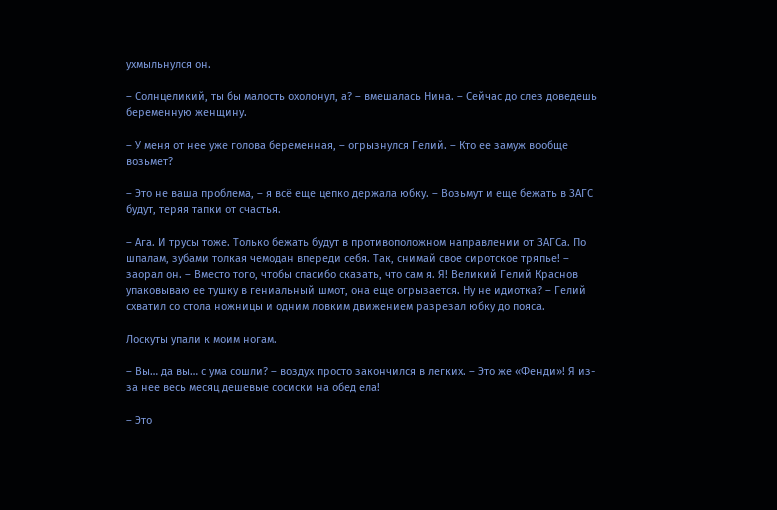ухмыльнулся он.

– Солнцеликий, ты бы малость охолонул, а? – вмешалась Нина. – Сейчас до слез доведешь беременную женщину.

– У меня от нее уже голова беременная, – огрызнулся Гелий. – Кто ее замуж вообще возьмет?

– Это не ваша проблема, – я всё еще цепко держала юбку. – Возьмут и еще бежать в ЗАГС будут, теряя тапки от счастья.

– Ага. И трусы тоже. Только бежать будут в противоположном направлении от ЗАГСа. По шпалам, зубами толкая чемодан впереди себя. Так, снимай свое сиротское тряпье! – заорал он. – Вместо того, чтобы спасибо сказать, что сам я. Я! Великий Гелий Краснов упаковываю ее тушку в гениальный шмот, она еще огрызается. Ну не идиотка? – Гелий схватил со стола ножницы и одним ловким движением разрезал юбку до пояса.

Лоскуты упали к моим ногам.

– Вы… да вы… с ума сошли? – воздух просто закончился в легких. – Это же «Фенди»! Я из-за нее весь месяц дешевые сосиски на обед ела!

– Это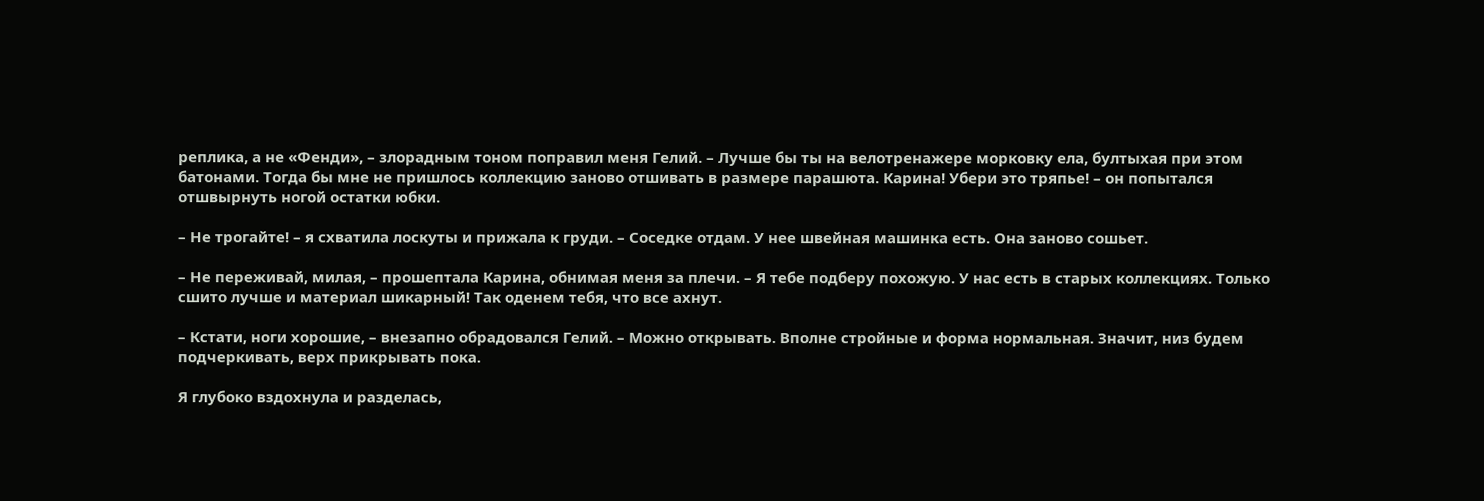реплика, а не «Фенди», – злорадным тоном поправил меня Гелий. – Лучше бы ты на велотренажере морковку ела, бултыхая при этом батонами. Тогда бы мне не пришлось коллекцию заново отшивать в размере парашюта. Карина! Убери это тряпье! – он попытался отшвырнуть ногой остатки юбки.

– Не трогайте! – я схватила лоскуты и прижала к груди. – Соседке отдам. У нее швейная машинка есть. Она заново сошьет.

– Не переживай, милая, – прошептала Карина, обнимая меня за плечи. – Я тебе подберу похожую. У нас есть в старых коллекциях. Только сшито лучше и материал шикарный! Так оденем тебя, что все ахнут.

– Кстати, ноги хорошие, – внезапно обрадовался Гелий. – Можно открывать. Вполне стройные и форма нормальная. Значит, низ будем подчеркивать, верх прикрывать пока.

Я глубоко вздохнула и разделась,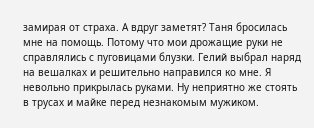замирая от страха. А вдруг заметят? Таня бросилась мне на помощь. Потому что мои дрожащие руки не справлялись с пуговицами блузки. Гелий выбрал наряд на вешалках и решительно направился ко мне. Я невольно прикрылась руками. Ну неприятно же стоять в трусах и майке перед незнакомым мужиком.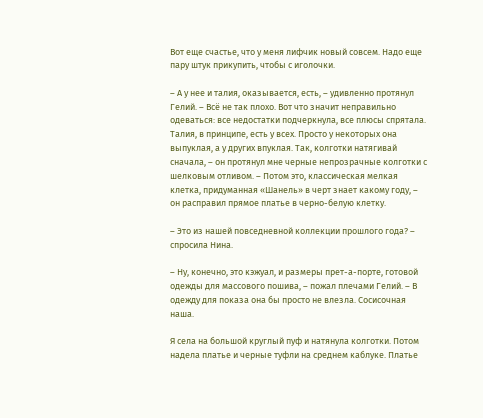Вот еще счастье, что у меня лифчик новый совсем. Надо еще пару штук прикупить, чтобы с иголочки.

– А у нее и талия, оказывается, есть, – удивленно протянул Гелий. – Всё не так плохо. Вот что значит неправильно одеваться: все недостатки подчеркнула, все плюсы спрятала. Талия, в принципе, есть у всех. Просто у некоторых она выпуклая, а у других впуклая. Так, колготки натягивай сначала, – он протянул мне черные непрозрачные колготки с шелковым отливом. – Потом это, классическая мелкая клетка, придуманная «Шанель» в черт знает какому году, – он расправил прямое платье в черно-белую клетку.

– Это из нашей повседневной коллекции прошлого года? – спросила Нина.

– Ну, конечно, это кэжуал, и размеры прет-а-порте, готовой одежды для массового пошива, – пожал плечами Гелий. – В одежду для показа она бы просто не влезла. Сосисочная наша.

Я села на большой круглый пуф и натянула колготки. Потом надела платье и черные туфли на среднем каблуке. Платье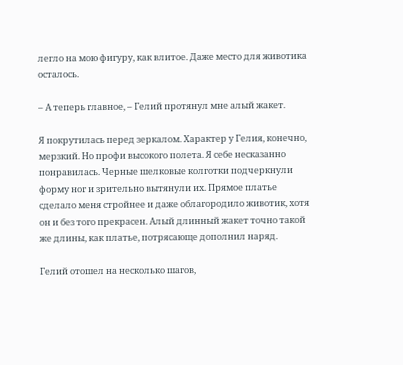легло на мою фигуру, как влитое. Даже место для животика осталось.

– А теперь главное, – Гелий протянул мне алый жакет.

Я покрутилась перед зеркалом. Характер у Гелия, конечно, мерзкий. Но профи высокого полета. Я себе несказанно понравилась. Черные шелковые колготки подчеркнули форму ног и зрительно вытянули их. Прямое платье сделало меня стройнее и даже облагородило животик, хотя он и без того прекрасен. Алый длинный жакет точно такой же длины, как платье, потрясающе дополнил наряд.

Гелий отошел на несколько шагов,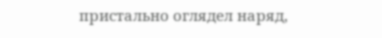пристально оглядел наряд,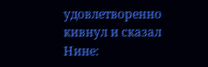удовлетворенно кивнул и сказал Нине: